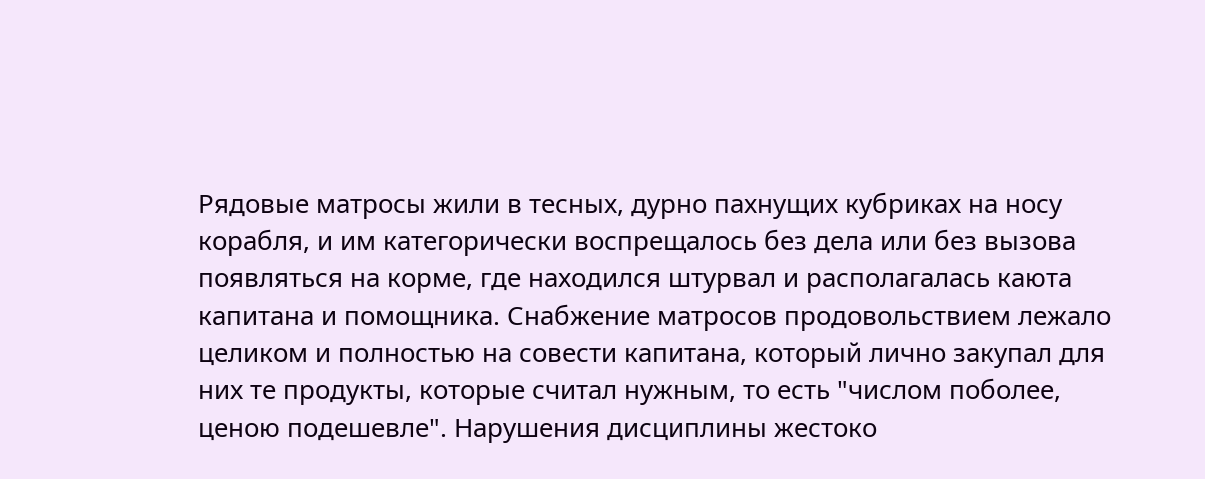Рядовые матросы жили в тесных, дурно пахнущих кубриках на носу корабля, и им категорически воспрещалось без дела или без вызова появляться на корме, где находился штурвал и располагалась каюта капитана и помощника. Снабжение матросов продовольствием лежало целиком и полностью на совести капитана, который лично закупал для них те продукты, которые считал нужным, то есть "числом поболее, ценою подешевле". Нарушения дисциплины жестоко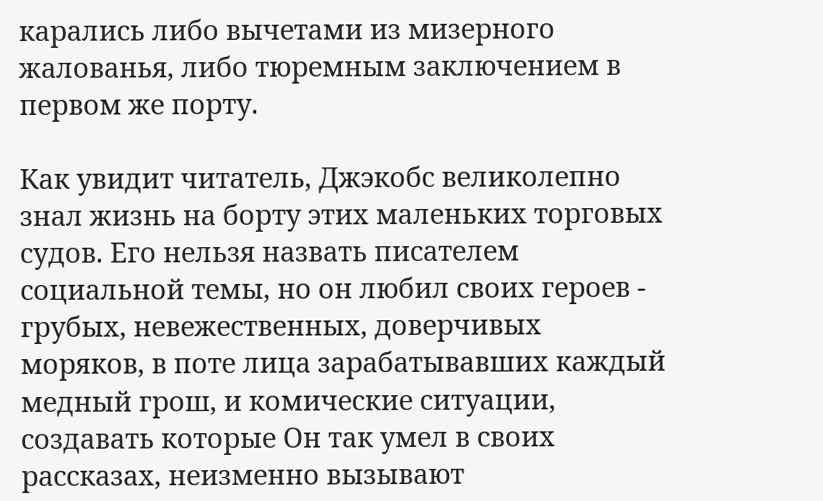карались либо вычетами из мизерного жалованья, либо тюремным заключением в первом же порту.

Как увидит читатель, Джэкобс великолепно знал жизнь на борту этих маленьких торговых судов. Его нельзя назвать писателем социальной темы, но он любил своих героев - грубых, невежественных, доверчивых моряков, в поте лица зарабатывавших каждый медный грош, и комические ситуации, создавать которые Он так умел в своих рассказах, неизменно вызывают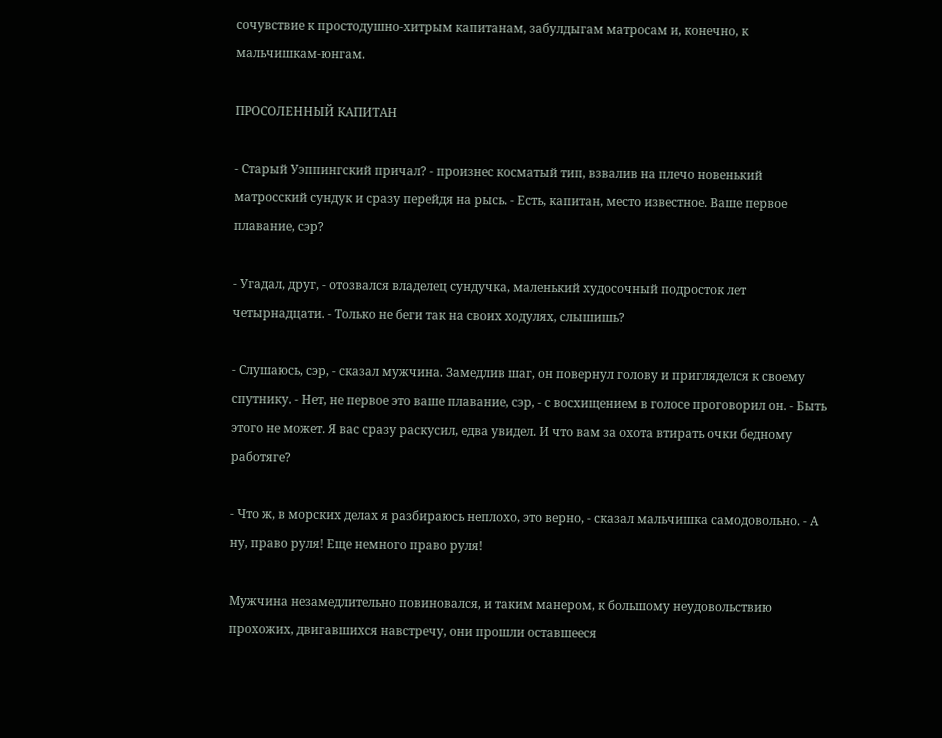сочувствие к простодушно-хитрым капитанам, забулдыгам матросам и, конечно, к мальчишкам-юнгам.

ПРОСОЛЕННЫЙ КАПИТАН

- Старый Уэппингский причал? - произнес косматый тип, взвалив на плечо новенький матросский сундук и сразу перейдя на рысь. - Есть, капитан, место известное. Ваше первое плавание, сэр?

- Угадал, друг, - отозвался владелец сундучка, маленький худосочный подросток лет четырнадцати. - Только не беги так на своих ходулях, слышишь?

- Слушаюсь, сэр, - сказал мужчина. Замедлив шаг, он повернул голову и пригляделся к своему спутнику. - Нет, не первое это ваше плавание, сэр, - с восхищением в голосе проговорил он. - Быть этого не может. Я вас сразу раскусил, едва увидел. И что вам за охота втирать очки бедному работяге?

- Что ж, в морских делах я разбираюсь неплохо, это верно, - сказал мальчишка самодовольно. - А ну, право руля! Еще немного право руля!

Мужчина незамедлительно повиновался, и таким манером, к большому неудовольствию прохожих, двигавшихся навстречу, они прошли оставшееся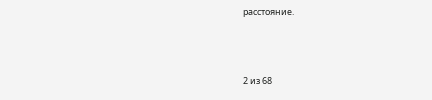расстояние.



2 из 68